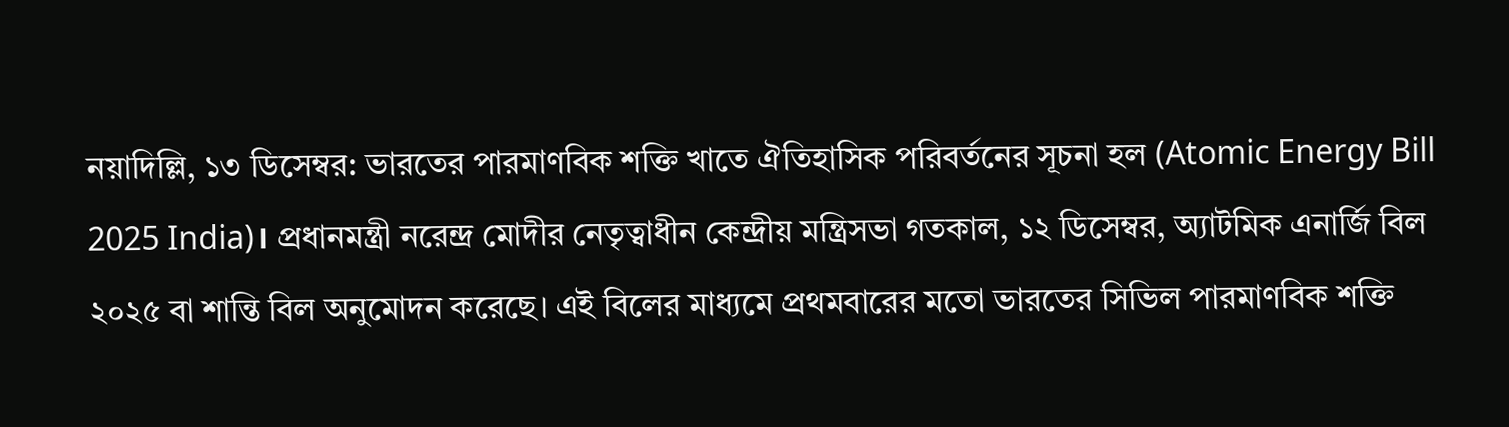নয়াদিল্লি, ১৩ ডিসেম্বর: ভারতের পারমাণবিক শক্তি খাতে ঐতিহাসিক পরিবর্তনের সূচনা হল (Atomic Energy Bill 2025 India)। প্রধানমন্ত্রী নরেন্দ্র মোদীর নেতৃত্বাধীন কেন্দ্রীয় মন্ত্রিসভা গতকাল, ১২ ডিসেম্বর, অ্যাটমিক এনার্জি বিল ২০২৫ বা শান্তি বিল অনুমোদন করেছে। এই বিলের মাধ্যমে প্রথমবারের মতো ভারতের সিভিল পারমাণবিক শক্তি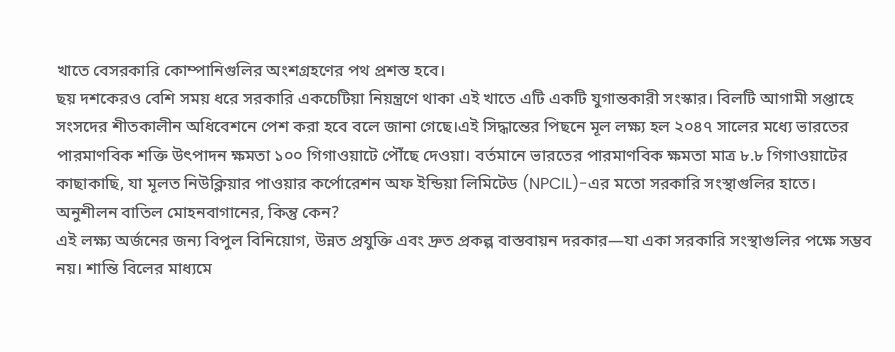খাতে বেসরকারি কোম্পানিগুলির অংশগ্রহণের পথ প্রশস্ত হবে।
ছয় দশকেরও বেশি সময় ধরে সরকারি একচেটিয়া নিয়ন্ত্রণে থাকা এই খাতে এটি একটি যুগান্তকারী সংস্কার। বিলটি আগামী সপ্তাহে সংসদের শীতকালীন অধিবেশনে পেশ করা হবে বলে জানা গেছে।এই সিদ্ধান্তের পিছনে মূল লক্ষ্য হল ২০৪৭ সালের মধ্যে ভারতের পারমাণবিক শক্তি উৎপাদন ক্ষমতা ১০০ গিগাওয়াটে পৌঁছে দেওয়া। বর্তমানে ভারতের পারমাণবিক ক্ষমতা মাত্র ৮.৮ গিগাওয়াটের কাছাকাছি, যা মূলত নিউক্লিয়ার পাওয়ার কর্পোরেশন অফ ইন্ডিয়া লিমিটেড (NPCIL)-এর মতো সরকারি সংস্থাগুলির হাতে।
অনুশীলন বাতিল মোহনবাগানের, কিন্তু কেন?
এই লক্ষ্য অর্জনের জন্য বিপুল বিনিয়োগ, উন্নত প্রযুক্তি এবং দ্রুত প্রকল্প বাস্তবায়ন দরকার—যা একা সরকারি সংস্থাগুলির পক্ষে সম্ভব নয়। শান্তি বিলের মাধ্যমে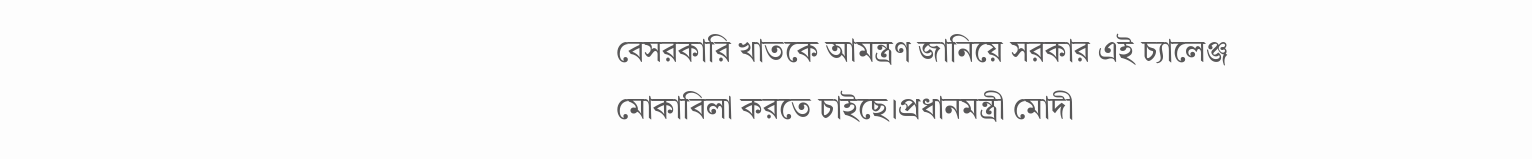বেসরকারি খাতকে আমন্ত্রণ জানিয়ে সরকার এই চ্যালেঞ্জ মোকাবিলা করতে চাইছে।প্রধানমন্ত্রী মোদী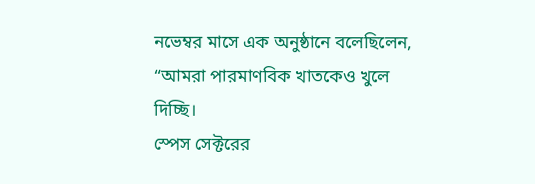নভেম্বর মাসে এক অনুষ্ঠানে বলেছিলেন, “আমরা পারমাণবিক খাতকেও খুলে দিচ্ছি।
স্পেস সেক্টরের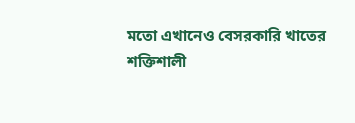মতো এখানেও বেসরকারি খাতের শক্তিশালী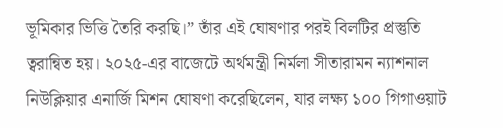ভূমিকার ভিত্তি তৈরি করছি।” তাঁর এই ঘোষণার পরই বিলটির প্রস্তুতি ত্বরান্বিত হয়। ২০২৫-এর বাজেটে অর্থমন্ত্রী নির্মলা সীতারামন ন্যাশনাল নিউক্লিয়ার এনার্জি মিশন ঘোষণা করেছিলেন, যার লক্ষ্য ১০০ গিগাওয়াট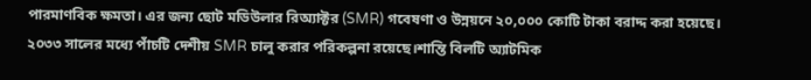পারমাণবিক ক্ষমতা। এর জন্য ছোট মডিউলার রিঅ্যাক্টর (SMR) গবেষণা ও উন্নয়নে ২০,০০০ কোটি টাকা বরাদ্দ করা হয়েছে।
২০৩৩ সালের মধ্যে পাঁচটি দেশীয় SMR চালু করার পরিকল্পনা রয়েছে।শান্তি বিলটি অ্যাটমিক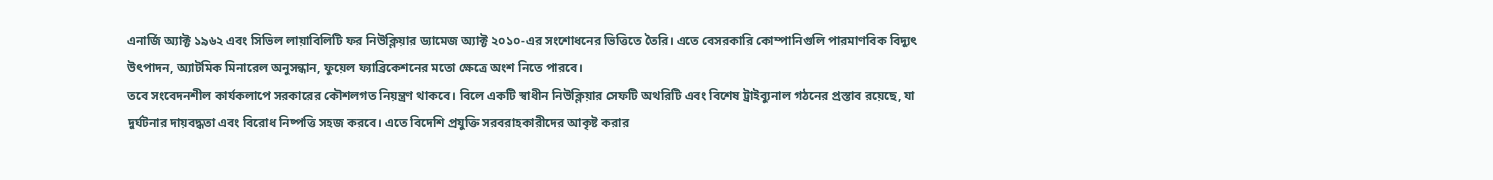এনার্জি অ্যাক্ট ১৯৬২ এবং সিভিল লায়াবিলিটি ফর নিউক্লিয়ার ড্যামেজ অ্যাক্ট ২০১০-এর সংশোধনের ভিত্তিতে তৈরি। এতে বেসরকারি কোম্পানিগুলি পারমাণবিক বিদ্যুৎ উৎপাদন, অ্যাটমিক মিনারেল অনুসন্ধান, ফুয়েল ফ্যাব্রিকেশনের মতো ক্ষেত্রে অংশ নিতে পারবে।
তবে সংবেদনশীল কার্যকলাপে সরকারের কৌশলগত নিয়ন্ত্রণ থাকবে। বিলে একটি স্বাধীন নিউক্লিয়ার সেফটি অথরিটি এবং বিশেষ ট্রাইব্যুনাল গঠনের প্রস্তাব রয়েছে, যা দুর্ঘটনার দায়বদ্ধতা এবং বিরোধ নিষ্পত্তি সহজ করবে। এতে বিদেশি প্রযুক্তি সরবরাহকারীদের আকৃষ্ট করার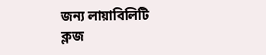জন্য লায়াবিলিটি ক্লজ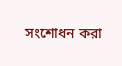সংশোধন করা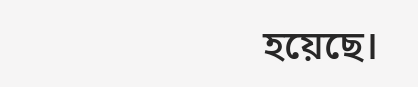হয়েছে।